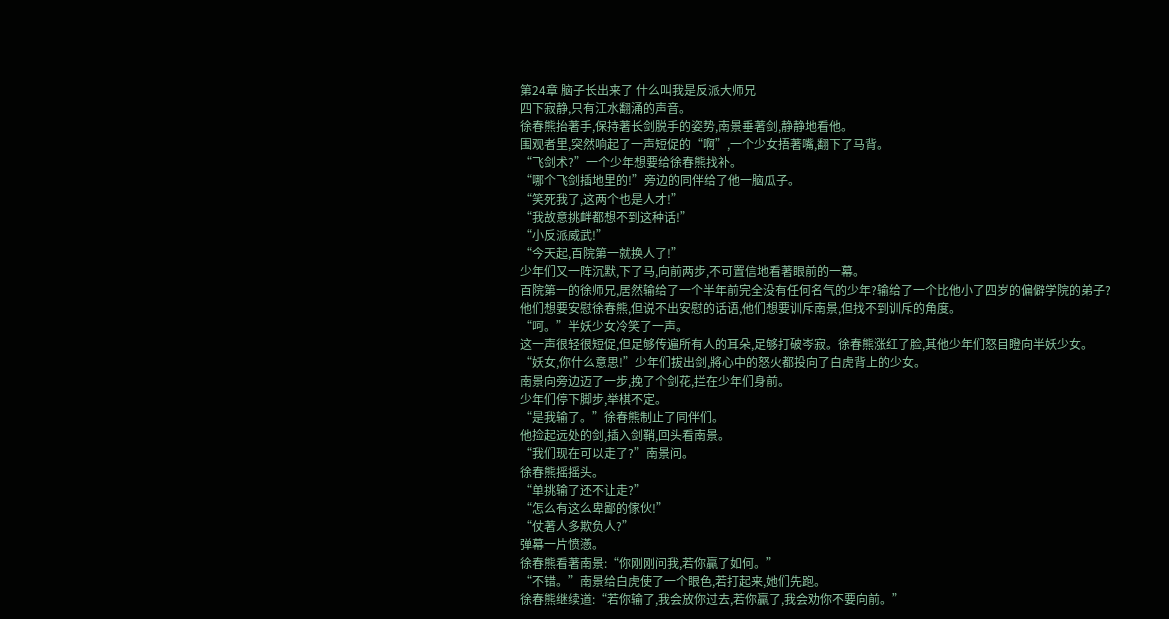第24章 脑子长出来了 什么叫我是反派大师兄
四下寂静,只有江水翻涌的声音。
徐春熊抬著手,保持著长剑脱手的姿势,南景垂著剑,静静地看他。
围观者里,突然响起了一声短促的“啊”,一个少女捂著嘴,翻下了马背。
“飞剑术?”一个少年想要给徐春熊找补。
“哪个飞剑插地里的!”旁边的同伴给了他一脑瓜子。
“笑死我了,这两个也是人才!”
“我故意挑衅都想不到这种话!”
“小反派威武!”
“今天起,百院第一就换人了!”
少年们又一阵沉默,下了马,向前两步,不可置信地看著眼前的一幕。
百院第一的徐师兄,居然输给了一个半年前完全没有任何名气的少年?输给了一个比他小了四岁的偏僻学院的弟子?
他们想要安慰徐春熊,但说不出安慰的话语,他们想要训斥南景,但找不到训斥的角度。
“呵。”半妖少女冷笑了一声。
这一声很轻很短促,但足够传遍所有人的耳朵,足够打破岑寂。徐春熊涨红了脸,其他少年们怒目瞪向半妖少女。
“妖女,你什么意思!”少年们拔出剑,將心中的怒火都投向了白虎背上的少女。
南景向旁边迈了一步,挽了个剑花,拦在少年们身前。
少年们停下脚步,举棋不定。
“是我输了。”徐春熊制止了同伴们。
他捡起远处的剑,插入剑鞘,回头看南景。
“我们现在可以走了?”南景问。
徐春熊摇摇头。
“单挑输了还不让走?”
“怎么有这么卑鄙的傢伙!”
“仗著人多欺负人?”
弹幕一片愤懣。
徐春熊看著南景:“你刚刚问我,若你贏了如何。”
“不错。”南景给白虎使了一个眼色,若打起来,她们先跑。
徐春熊继续道:“若你输了,我会放你过去,若你贏了,我会劝你不要向前。”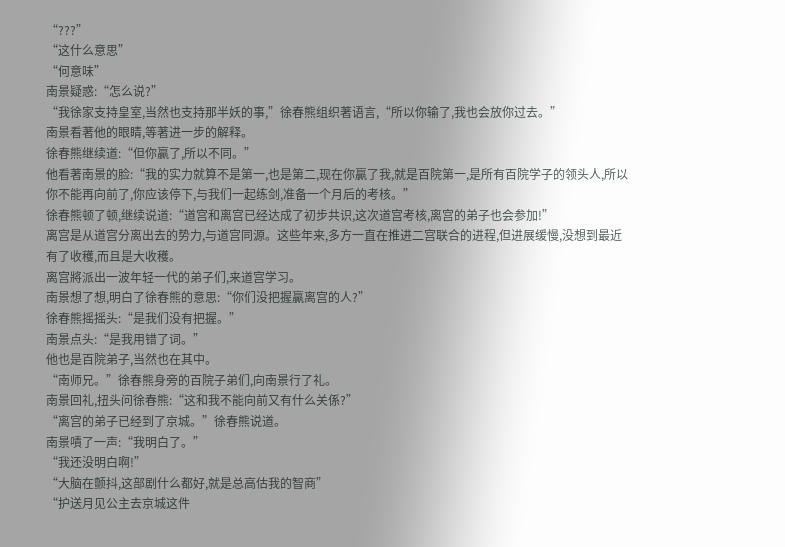“???”
“这什么意思”
“何意味”
南景疑惑:“怎么说?”
“我徐家支持皇室,当然也支持那半妖的事,”徐春熊组织著语言,“所以你输了,我也会放你过去。”
南景看著他的眼睛,等著进一步的解释。
徐春熊继续道:“但你贏了,所以不同。”
他看著南景的脸:“我的实力就算不是第一,也是第二,现在你贏了我,就是百院第一,是所有百院学子的领头人,所以你不能再向前了,你应该停下,与我们一起练剑,准备一个月后的考核。”
徐春熊顿了顿,继续说道:“道宫和离宫已经达成了初步共识,这次道宫考核,离宫的弟子也会参加!”
离宫是从道宫分离出去的势力,与道宫同源。这些年来,多方一直在推进二宫联合的进程,但进展缓慢,没想到最近有了收穫,而且是大收穫。
离宫將派出一波年轻一代的弟子们,来道宫学习。
南景想了想,明白了徐春熊的意思:“你们没把握贏离宫的人?”
徐春熊摇摇头:“是我们没有把握。”
南景点头:“是我用错了词。”
他也是百院弟子,当然也在其中。
“南师兄。”徐春熊身旁的百院子弟们,向南景行了礼。
南景回礼,扭头问徐春熊:“这和我不能向前又有什么关係?”
“离宫的弟子已经到了京城。”徐春熊说道。
南景嘖了一声:“我明白了。”
“我还没明白啊!”
“大脑在颤抖,这部剧什么都好,就是总高估我的智商”
“护送月见公主去京城这件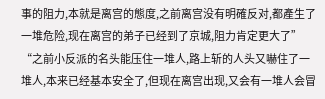事的阻力,本就是离宫的態度,之前离宫没有明確反对,都產生了一堆危险,现在离宫的弟子已经到了京城,阻力肯定更大了”
“之前小反派的名头能压住一堆人,路上斩的人头又嚇住了一堆人,本来已经基本安全了,但现在离宫出现,又会有一堆人会冒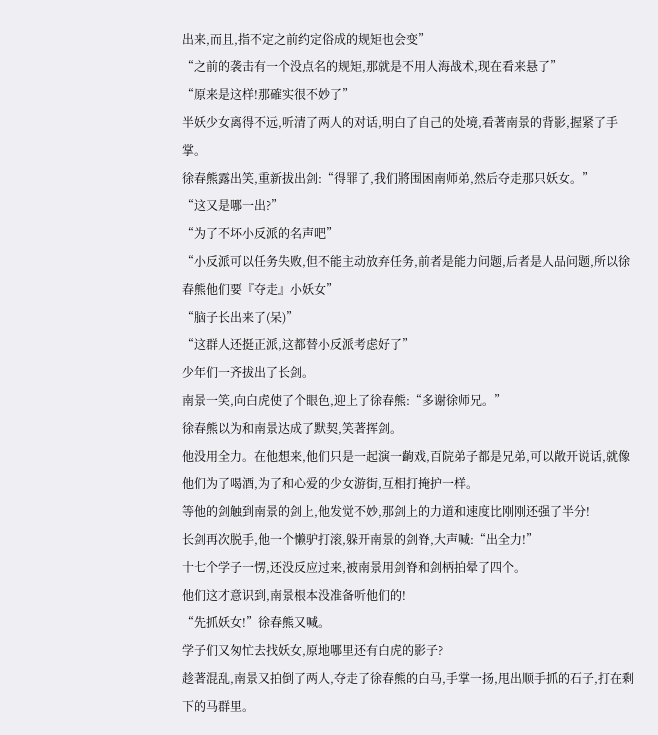出来,而且,指不定之前约定俗成的规矩也会变”
“之前的袭击有一个没点名的规矩,那就是不用人海战术,现在看来悬了”
“原来是这样!那確实很不妙了”
半妖少女离得不远,听清了两人的对话,明白了自己的处境,看著南景的背影,握紧了手掌。
徐春熊露出笑,重新拔出剑:“得罪了,我们將围困南师弟,然后夺走那只妖女。”
“这又是哪一出?”
“为了不坏小反派的名声吧”
“小反派可以任务失败,但不能主动放弃任务,前者是能力问题,后者是人品问题,所以徐春熊他们要『夺走』小妖女”
“脑子长出来了(呆)”
“这群人还挺正派,这都替小反派考虑好了”
少年们一齐拔出了长剑。
南景一笑,向白虎使了个眼色,迎上了徐春熊:“多谢徐师兄。”
徐春熊以为和南景达成了默契,笑著挥剑。
他没用全力。在他想来,他们只是一起演一齣戏,百院弟子都是兄弟,可以敞开说话,就像他们为了喝酒,为了和心爱的少女游街,互相打掩护一样。
等他的剑触到南景的剑上,他发觉不妙,那剑上的力道和速度比刚刚还强了半分!
长剑再次脱手,他一个懒驴打滚,躲开南景的剑脊,大声喊:“出全力!”
十七个学子一愣,还没反应过来,被南景用剑脊和剑柄拍晕了四个。
他们这才意识到,南景根本没准备听他们的!
“先抓妖女!”徐春熊又喊。
学子们又匆忙去找妖女,原地哪里还有白虎的影子?
趁著混乱,南景又拍倒了两人,夺走了徐春熊的白马,手掌一扬,甩出顺手抓的石子,打在剩下的马群里。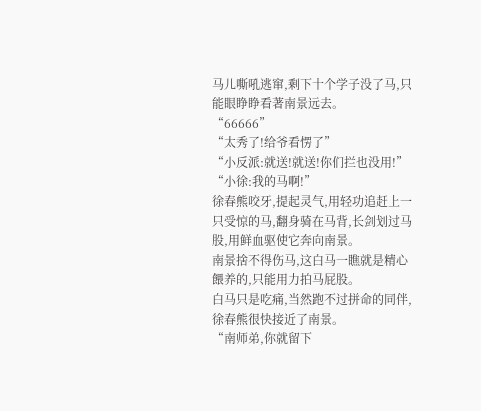马儿嘶吼逃窜,剩下十个学子没了马,只能眼睁睁看著南景远去。
“66666”
“太秀了!给爷看愣了”
“小反派:就送!就送!你们拦也没用!”
“小徐:我的马啊!”
徐春熊咬牙,提起灵气,用轻功追赶上一只受惊的马,翻身骑在马背,长剑划过马股,用鲜血驱使它奔向南景。
南景捨不得伤马,这白马一瞧就是精心餵养的,只能用力拍马屁股。
白马只是吃痛,当然跑不过拼命的同伴,徐春熊很快接近了南景。
“南师弟,你就留下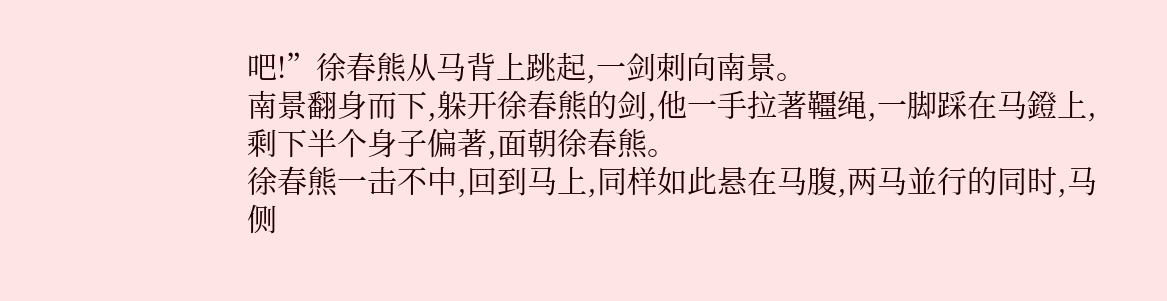吧!”徐春熊从马背上跳起,一剑刺向南景。
南景翻身而下,躲开徐春熊的剑,他一手拉著韁绳,一脚踩在马鐙上,剩下半个身子偏著,面朝徐春熊。
徐春熊一击不中,回到马上,同样如此悬在马腹,两马並行的同时,马侧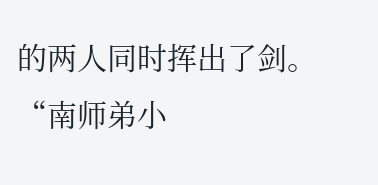的两人同时挥出了剑。
“南师弟小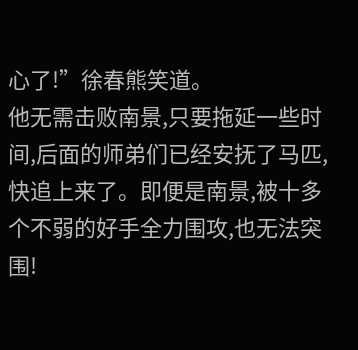心了!”徐春熊笑道。
他无需击败南景,只要拖延一些时间,后面的师弟们已经安抚了马匹,快追上来了。即便是南景,被十多个不弱的好手全力围攻,也无法突围!